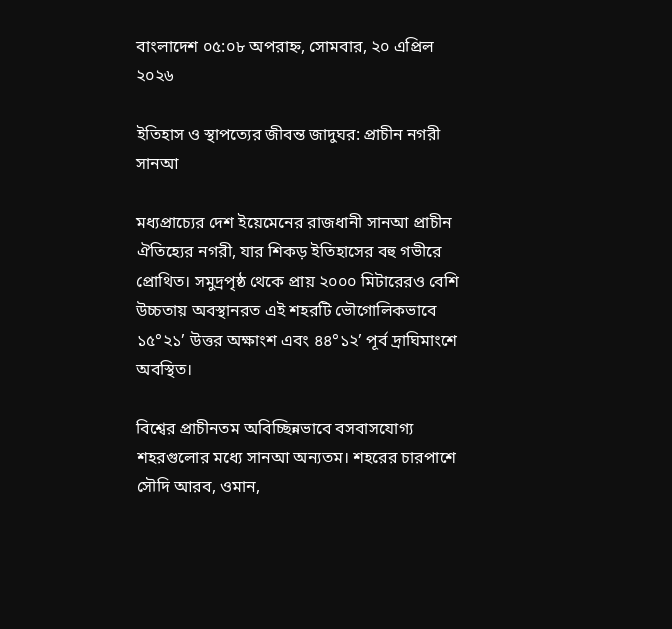বাংলাদেশ ০৫:০৮ অপরাহ্ন, সোমবার, ২০ এপ্রিল ২০২৬

ইতিহাস ও স্থাপত্যের জীবন্ত জাদুঘর: প্রাচীন নগরী সানআ

মধ্যপ্রাচ্যের দেশ ইয়েমেনের রাজধানী সানআ প্রাচীন ঐতিহ্যের নগরী, যার শিকড় ইতিহাসের বহু গভীরে প্রোথিত। সমুদ্রপৃষ্ঠ থেকে প্রায় ২০০০ মিটারেরও বেশি উচ্চতায় অবস্থানরত এই শহরটি ভৌগোলিকভাবে ১৫°২১’ উত্তর অক্ষাংশ এবং ৪৪°১২’ পূর্ব দ্রাঘিমাংশে অবস্থিত।

বিশ্বের প্রাচীনতম অবিচ্ছিন্নভাবে বসবাসযোগ্য শহরগুলোর মধ্যে সানআ অন্যতম। শহরের চারপাশে সৌদি আরব, ওমান,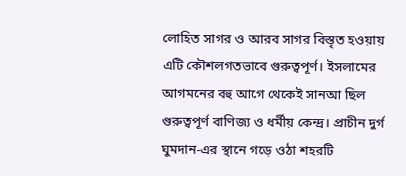লোহিত সাগর ও আরব সাগর বিস্তৃত হওয়ায় এটি কৌশলগতভাবে গুরুত্বপূর্ণ। ইসলামের আগমনের বহু আগে থেকেই সানআ ছিল গুরুত্বপূর্ণ বাণিজ্য ও ধর্মীয় কেন্দ্র। প্রাচীন দুর্গ ঘুমদান-এর স্থানে গড়ে ওঠা শহরটি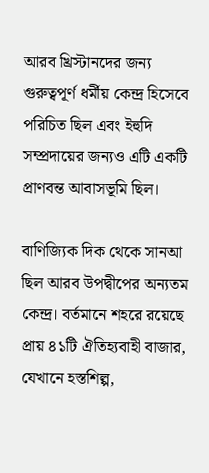আরব খ্রিস্টানদের জন্য গুরুত্বপূর্ণ ধর্মীয় কেন্দ্র হিসেবে পরিচিত ছিল এবং ইহুদি সম্প্রদায়ের জন্যও এটি একটি প্রাণবন্ত আবাসভূমি ছিল।

বাণিজ্যিক দিক থেকে সানআ ছিল আরব উপদ্বীপের অন্যতম কেন্দ্র। বর্তমানে শহরে রয়েছে প্রায় ৪১টি ঐতিহ্যবাহী বাজার, যেখানে হস্তশিল্প,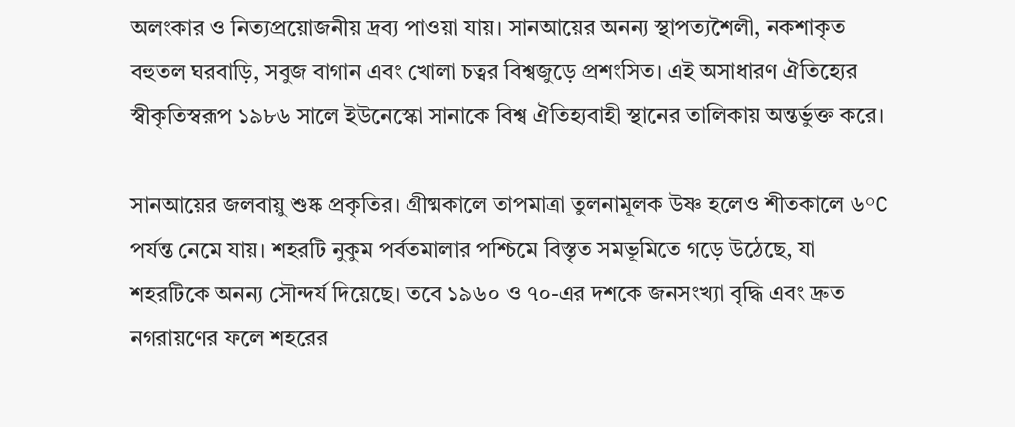অলংকার ও নিত্যপ্রয়োজনীয় দ্রব্য পাওয়া যায়। সানআয়ের অনন্য স্থাপত্যশৈলী, নকশাকৃত বহুতল ঘরবাড়ি, সবুজ বাগান এবং খোলা চত্বর বিশ্বজুড়ে প্রশংসিত। এই অসাধারণ ঐতিহ্যের স্বীকৃতিস্বরূপ ১৯৮৬ সালে ইউনেস্কো সানাকে বিশ্ব ঐতিহ্যবাহী স্থানের তালিকায় অন্তর্ভুক্ত করে।

সানআয়ের জলবায়ু শুষ্ক প্রকৃতির। গ্রীষ্মকালে তাপমাত্রা তুলনামূলক উষ্ণ হলেও শীতকালে ৬°C পর্যন্ত নেমে যায়। শহরটি নুকুম পর্বতমালার পশ্চিমে বিস্তৃত সমভূমিতে গড়ে উঠেছে, যা শহরটিকে অনন্য সৌন্দর্য দিয়েছে। তবে ১৯৬০ ও ৭০-এর দশকে জনসংখ্যা বৃদ্ধি এবং দ্রুত নগরায়ণের ফলে শহরের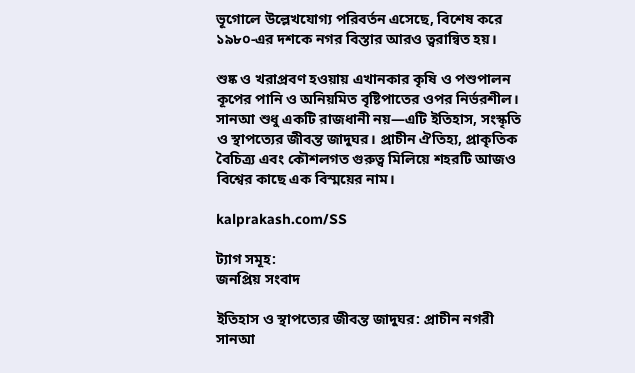ভূগোলে উল্লেখযোগ্য পরিবর্তন এসেছে, বিশেষ করে ১৯৮০-এর দশকে নগর বিস্তার আরও ত্বরান্বিত হয়।

শুষ্ক ও খরাপ্রবণ হওয়ায় এখানকার কৃষি ও পশুপালন কূপের পানি ও অনিয়মিত বৃষ্টিপাতের ওপর নির্ভরশীল। সানআ শুধু একটি রাজধানী নয়—এটি ইতিহাস, সংস্কৃতি ও স্থাপত্যের জীবন্ত জাদুঘর। প্রাচীন ঐতিহ্য, প্রাকৃতিক বৈচিত্র্য এবং কৌশলগত গুরুত্ব মিলিয়ে শহরটি আজও বিশ্বের কাছে এক বিস্ময়ের নাম।

kalprakash.com/SS

ট্যাগ সমূহ:
জনপ্রিয় সংবাদ

ইতিহাস ও স্থাপত্যের জীবন্ত জাদুঘর: প্রাচীন নগরী সানআ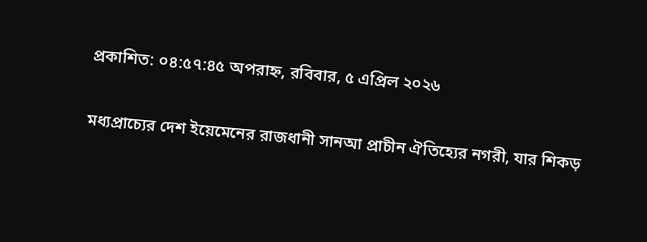প্রকাশিত: ০৪:৫৭:৪৫ অপরাহ্ন, রবিবার, ৫ এপ্রিল ২০২৬

মধ্যপ্রাচ্যের দেশ ইয়েমেনের রাজধানী সানআ প্রাচীন ঐতিহ্যের নগরী, যার শিকড়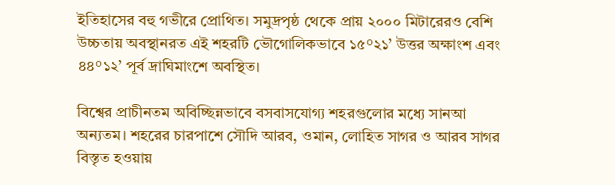ইতিহাসের বহু গভীরে প্রোথিত। সমুদ্রপৃষ্ঠ থেকে প্রায় ২০০০ মিটারেরও বেশি উচ্চতায় অবস্থানরত এই শহরটি ভৌগোলিকভাবে ১৫°২১’ উত্তর অক্ষাংশ এবং ৪৪°১২’ পূর্ব দ্রাঘিমাংশে অবস্থিত।

বিশ্বের প্রাচীনতম অবিচ্ছিন্নভাবে বসবাসযোগ্য শহরগুলোর মধ্যে সানআ অন্যতম। শহরের চারপাশে সৌদি আরব, ওমান, লোহিত সাগর ও আরব সাগর বিস্তৃত হওয়ায়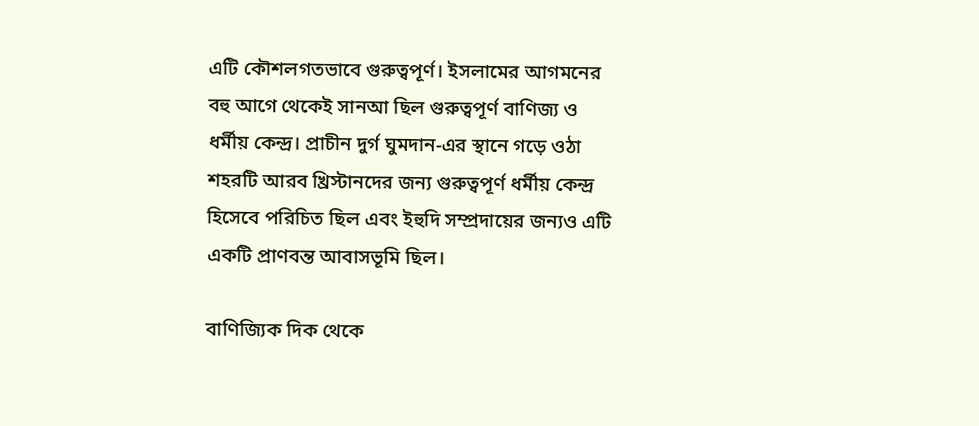এটি কৌশলগতভাবে গুরুত্বপূর্ণ। ইসলামের আগমনের বহু আগে থেকেই সানআ ছিল গুরুত্বপূর্ণ বাণিজ্য ও ধর্মীয় কেন্দ্র। প্রাচীন দুর্গ ঘুমদান-এর স্থানে গড়ে ওঠা শহরটি আরব খ্রিস্টানদের জন্য গুরুত্বপূর্ণ ধর্মীয় কেন্দ্র হিসেবে পরিচিত ছিল এবং ইহুদি সম্প্রদায়ের জন্যও এটি একটি প্রাণবন্ত আবাসভূমি ছিল।

বাণিজ্যিক দিক থেকে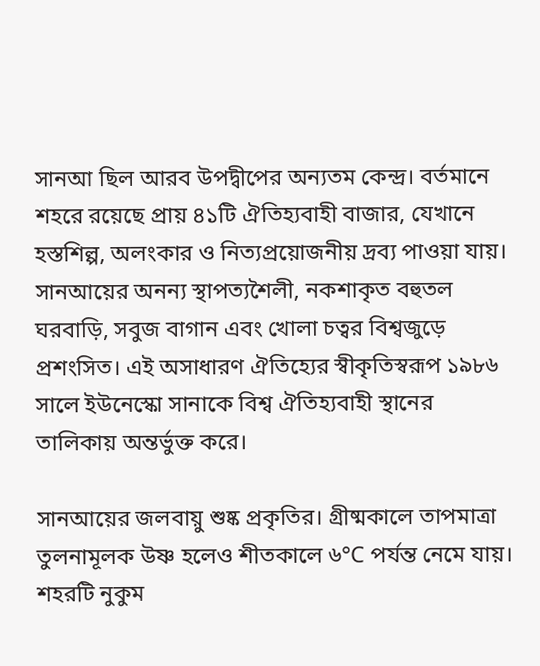সানআ ছিল আরব উপদ্বীপের অন্যতম কেন্দ্র। বর্তমানে শহরে রয়েছে প্রায় ৪১টি ঐতিহ্যবাহী বাজার, যেখানে হস্তশিল্প, অলংকার ও নিত্যপ্রয়োজনীয় দ্রব্য পাওয়া যায়। সানআয়ের অনন্য স্থাপত্যশৈলী, নকশাকৃত বহুতল ঘরবাড়ি, সবুজ বাগান এবং খোলা চত্বর বিশ্বজুড়ে প্রশংসিত। এই অসাধারণ ঐতিহ্যের স্বীকৃতিস্বরূপ ১৯৮৬ সালে ইউনেস্কো সানাকে বিশ্ব ঐতিহ্যবাহী স্থানের তালিকায় অন্তর্ভুক্ত করে।

সানআয়ের জলবায়ু শুষ্ক প্রকৃতির। গ্রীষ্মকালে তাপমাত্রা তুলনামূলক উষ্ণ হলেও শীতকালে ৬°C পর্যন্ত নেমে যায়। শহরটি নুকুম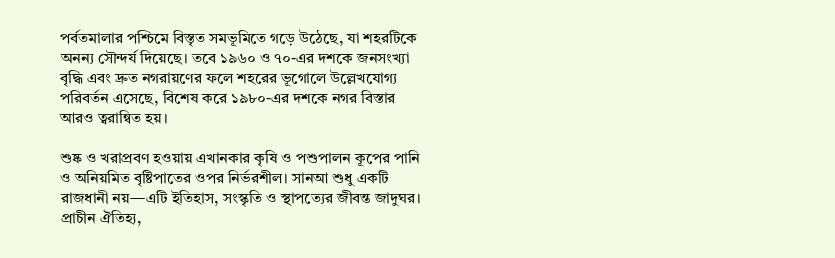পর্বতমালার পশ্চিমে বিস্তৃত সমভূমিতে গড়ে উঠেছে, যা শহরটিকে অনন্য সৌন্দর্য দিয়েছে। তবে ১৯৬০ ও ৭০-এর দশকে জনসংখ্যা বৃদ্ধি এবং দ্রুত নগরায়ণের ফলে শহরের ভূগোলে উল্লেখযোগ্য পরিবর্তন এসেছে, বিশেষ করে ১৯৮০-এর দশকে নগর বিস্তার আরও ত্বরান্বিত হয়।

শুষ্ক ও খরাপ্রবণ হওয়ায় এখানকার কৃষি ও পশুপালন কূপের পানি ও অনিয়মিত বৃষ্টিপাতের ওপর নির্ভরশীল। সানআ শুধু একটি রাজধানী নয়—এটি ইতিহাস, সংস্কৃতি ও স্থাপত্যের জীবন্ত জাদুঘর। প্রাচীন ঐতিহ্য,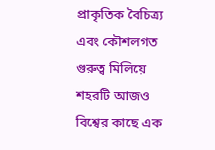প্রাকৃতিক বৈচিত্র্য এবং কৌশলগত গুরুত্ব মিলিয়ে শহরটি আজও বিশ্বের কাছে এক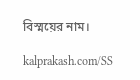বিস্ময়ের নাম।

kalprakash.com/SS